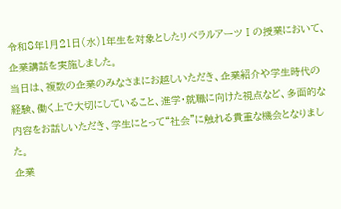令和8年1月21日(水)1年生を対象としたリベラルアーツⅠの授業において、企業講話を実施しました。
当日は、複数の企業のみなさまにお越しいただき、企業紹介や学生時代の経験、働く上で大切にしていること、進学・就職に向けた視点など、多面的な内容をお話しいただき、学生にとって“社会”に触れる貴重な機会となりました。
企業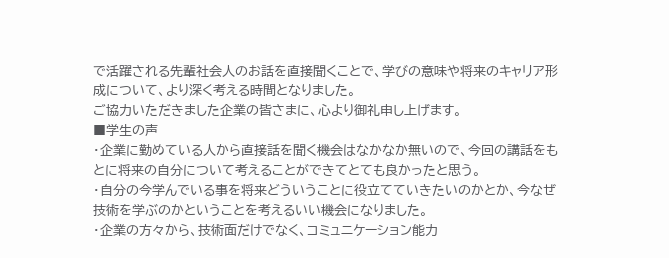で活躍される先輩社会人のお話を直接聞くことで、学びの意味や将来のキャリア形成について、より深く考える時間となりました。
ご協力いただきました企業の皆さまに、心より御礼申し上げます。
■学生の声
・企業に勤めている人から直接話を聞く機会はなかなか無いので、今回の講話をもとに将来の自分について考えることができてとても良かったと思う。
・自分の今学んでいる事を将来どういうことに役立てていきたいのかとか、今なぜ技術を学ぶのかということを考えるいい機会になりました。
・企業の方々から、技術面だけでなく、コミュニケーション能力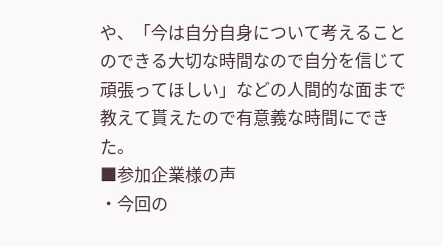や、「今は自分自身について考えることのできる大切な時間なので自分を信じて頑張ってほしい」などの人間的な面まで教えて貰えたので有意義な時間にできた。
■参加企業様の声
・今回の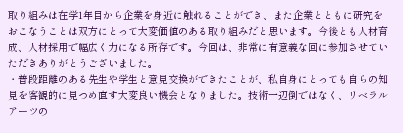取り組みは在学1年目から企業を身近に触れることができ、また企業とともに研究をおこなうことは双方にとって大変価値のある取り組みだと思います。今後とも人材育成、人材採用で幅広く力になる所存です。今回は、非常に有意義な回に参加させていただきありがとうございました。
・普段距離のある先生や学生と意見交換ができたことが、私自身にとっても自らの知見を客観的に見つめ直す大変良い機会となりました。技術一辺倒ではなく、リベラルアーツの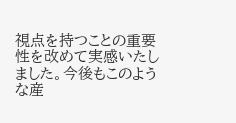視点を持つことの重要性を改めて実感いたしました。今後もこのような産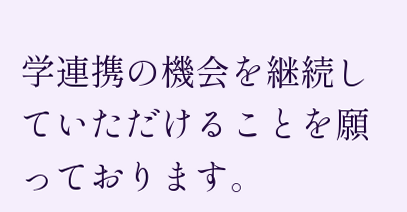学連携の機会を継続していただけることを願っております。